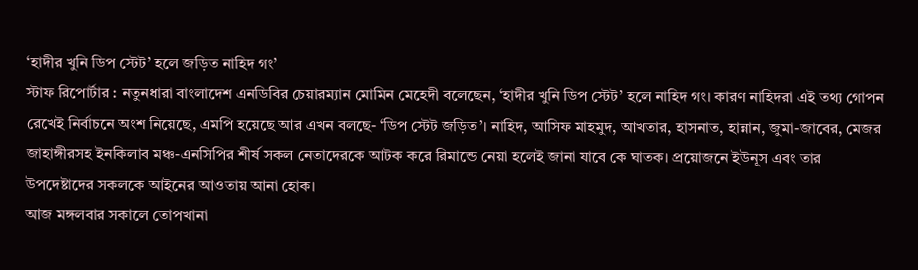‘হাদীর খুনি ডিপ স্টেট’ হলে জড়িত নাহিদ গং’
স্টাফ রিপোর্টার : নতুনধারা বাংলাদেশ এনডিবির চেয়ারম্যান মোমিন মেহেদী বলেছেন, ‘হাদীর খুনি ডিপ স্টেট’ হলে নাহিদ গং। কারণ নাহিদরা এই তথ্য গোপন রেখেই নির্বাচনে অংশ নিয়েছে, এমপি হয়েছে আর এখন বলছে- ‘ডিপ স্টেট জড়িত’। নাহিদ, আসিফ মাহমুদ, আখতার, হাসনাত, হান্নান, জুমা-জাবের, মেজর জাহাঙ্গীরসহ ইনকিলাব মঞ্চ-এনসিপির শীর্ষ সকল নেতাদেরকে আটক করে রিমান্ডে নেয়া হলেই জানা যাবে কে ঘাতক। প্রয়োজনে ইউনূস এবং তার উপদেষ্টাদের সকলকে আইনের আওতায় আনা হোক।
আজ মঙ্গলবার সকালে তোপখানা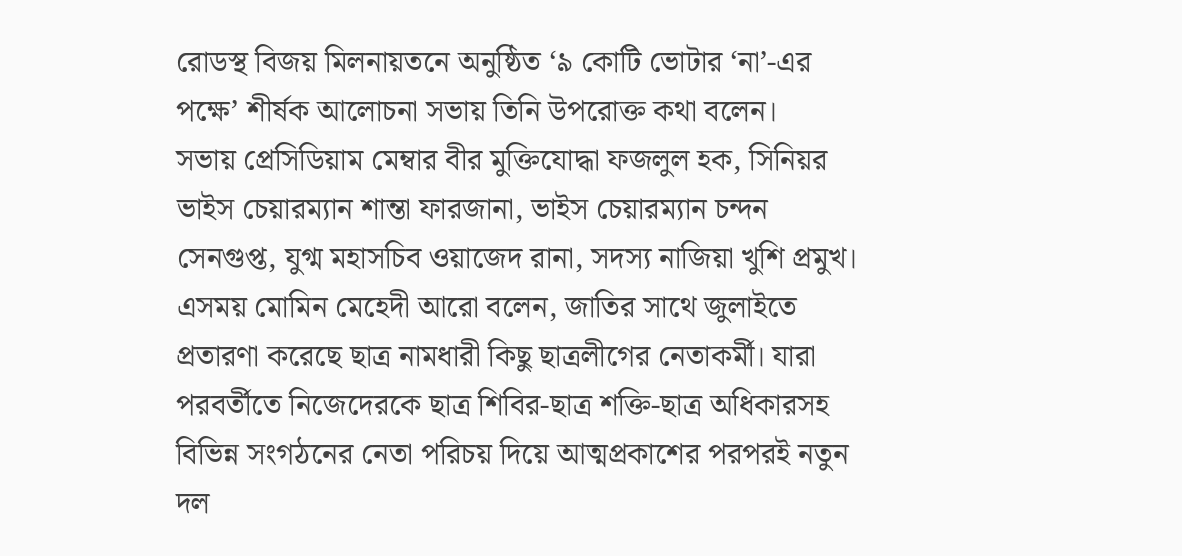রোডস্থ বিজয় মিলনায়তনে অনুষ্ঠিত ‘৯ কোটি ভোটার ‘না’-এর পক্ষে’ শীর্ষক আলোচনা সভায় তিনি উপরোক্ত কথা বলেন।
সভায় প্রেসিডিয়াম মেম্বার বীর মুক্তিযোদ্ধা ফজলুল হক, সিনিয়র ভাইস চেয়ারম্যান শান্তা ফারজানা, ভাইস চেয়ারম্যান চন্দন সেনগুপ্ত, যুগ্ম মহাসচিব ওয়াজেদ রানা, সদস্য নাজিয়া খুশি প্রমুখ। এসময় মোমিন মেহেদী আরো বলেন, জাতির সাথে জুলাইতে প্রতারণা করেছে ছাত্র নামধারী কিছু ছাত্রলীগের নেতাকর্মী। যারা পরবর্তীতে নিজেদেরকে ছাত্র শিবির-ছাত্র শক্তি-ছাত্র অধিকারসহ বিভিন্ন সংগঠনের নেতা পরিচয় দিয়ে আত্মপ্রকাশের পরপরই নতুন দল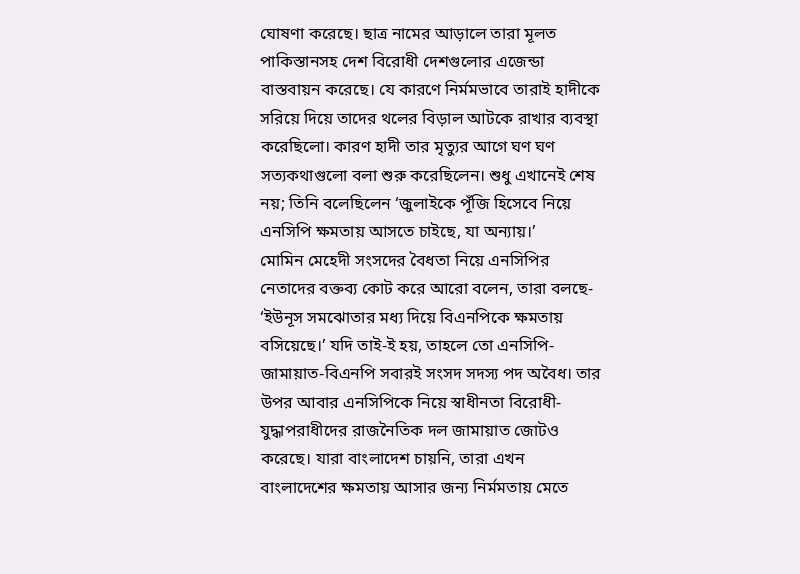ঘোষণা করেছে। ছাত্র নামের আড়ালে তারা মূলত পাকিস্তানসহ দেশ বিরোধী দেশগুলোর এজেন্ডা বাস্তবায়ন করেছে। যে কারণে নির্মমভাবে তারাই হাদীকে সরিয়ে দিয়ে তাদের থলের বিড়াল আটকে রাখার ব্যবস্থা করেছিলো। কারণ হাদী তার মৃত্যুর আগে ঘণ ঘণ সত্যকথাগুলো বলা শুরু করেছিলেন। শুধু এখানেই শেষ নয়; তিনি বলেছিলেন ‘জুলাইকে পূঁজি হিসেবে নিয়ে এনসিপি ক্ষমতায় আসতে চাইছে, যা অন্যায়।’
মোমিন মেহেদী সংসদের বৈধতা নিয়ে এনসিপির নেতাদের বক্তব্য কোট করে আরো বলেন, তারা বলছে- ‘ইউনূস সমঝোতার মধ্য দিয়ে বিএনপিকে ক্ষমতায় বসিয়েছে।’ যদি তাই-ই হয়, তাহলে তো এনসিপি-জামায়াত-বিএনপি সবারই সংসদ সদস্য পদ অবৈধ। তার উপর আবার এনসিপিকে নিয়ে স্বাধীনতা বিরোধী-যুদ্ধাপরাধীদের রাজনৈতিক দল জামায়াত জোটও করেছে। যারা বাংলাদেশ চায়নি, তারা এখন বাংলাদেশের ক্ষমতায় আসার জন্য নির্মমতায় মেতে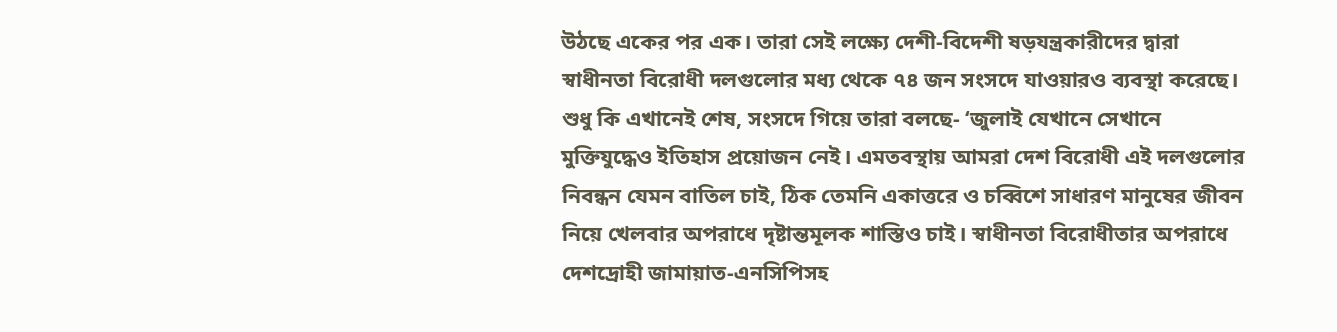উঠছে একের পর এক। তারা সেই লক্ষ্যে দেশী-বিদেশী ষড়যন্ত্রকারীদের দ্বারা স্বাধীনতা বিরোধী দলগুলোর মধ্য থেকে ৭৪ জন সংসদে যাওয়ারও ব্যবস্থা করেছে। শুধু কি এখানেই শেষ, সংসদে গিয়ে তারা বলছে- ‘জুলাই যেখানে সেখানে মুক্তিযুদ্ধেও ইতিহাস প্রয়োজন নেই। এমতবস্থায় আমরা দেশ বিরোধী এই দলগুলোর নিবন্ধন যেমন বাতিল চাই, ঠিক তেমনি একাত্তরে ও চব্বিশে সাধারণ মানুষের জীবন নিয়ে খেলবার অপরাধে দৃষ্টান্তমূলক শাস্তিও চাই। স্বাধীনতা বিরোধীতার অপরাধে দেশদ্রোহী জামায়াত-এনসিপিসহ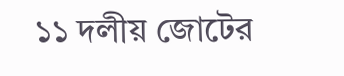১১ দলীয় জোটের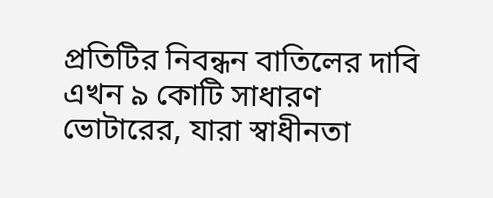প্রতিটির নিবন্ধন বাতিলের দাবি এখন ৯ কোটি সাধারণ ভোটারের, যারা স্বাধীনতা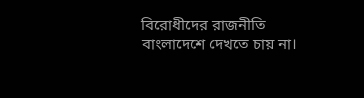বিরোধীদের রাজনীতি বাংলাদেশে দেখতে চায় না।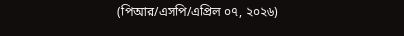(পিআর/এসপি/এপ্রিল ০৭, ২০২৬)